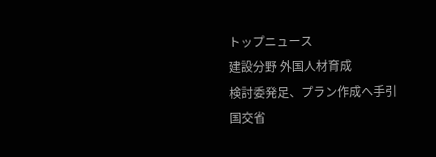トップニュース
建設分野 外国人材育成
検討委発足、プラン作成へ手引
国交省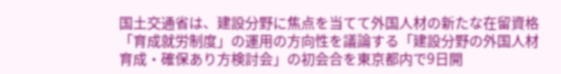国土交通省は、建設分野に焦点を当てて外国人材の新たな在留資格「育成就労制度」の運用の方向性を議論する「建設分野の外国人材育成・確保あり方検討会」の初会合を東京都内で9日開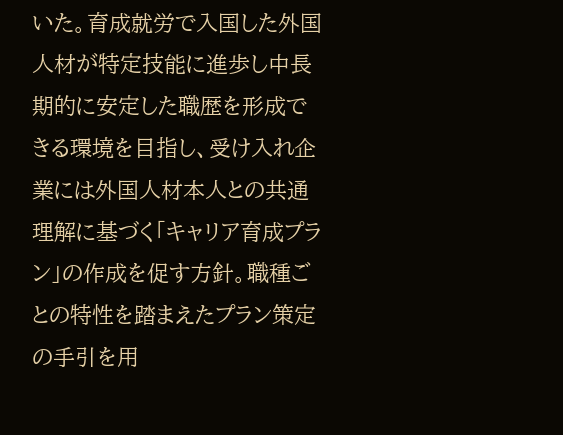いた。育成就労で入国した外国人材が特定技能に進歩し中長期的に安定した職歴を形成できる環境を目指し、受け入れ企業には外国人材本人との共通理解に基づく「キャリア育成プラン」の作成を促す方針。職種ごとの特性を踏まえたプラン策定の手引を用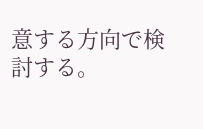意する方向で検討する。